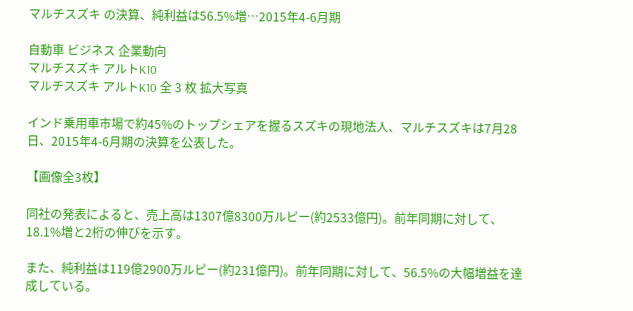マルチスズキ の決算、純利益は56.5%増…2015年4-6月期

自動車 ビジネス 企業動向
マルチスズキ アルトK10
マルチスズキ アルトK10 全 3 枚 拡大写真

インド乗用車市場で約45%のトップシェアを握るスズキの現地法人、マルチスズキは7月28日、2015年4-6月期の決算を公表した。

【画像全3枚】

同社の発表によると、売上高は1307億8300万ルピー(約2533億円)。前年同期に対して、18.1%増と2桁の伸びを示す。

また、純利益は119億2900万ルピー(約231億円)。前年同期に対して、56.5%の大幅増益を達成している。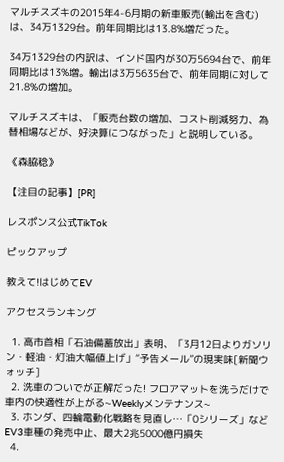マルチスズキの2015年4-6月期の新車販売(輸出を含む)は、34万1329台。前年同期比は13.8%増だった。

34万1329台の内訳は、インド国内が30万5694台で、前年同期比は13%増。輸出は3万5635台で、前年同期に対して21.8%の増加。

マルチスズキは、「販売台数の増加、コスト削減努力、為替相場などが、好決算につながった」と説明している。

《森脇稔》

【注目の記事】[PR]

レスポンス公式TikTok

ピックアップ

教えて!はじめてEV

アクセスランキング

  1. 高市首相「石油備蓄放出」表明、「3月12日よりガソリン・軽油・灯油大幅値上げ」“予告メール”の現実味[新聞ウォッチ]
  2. 洗車のついでが正解だった! フロアマットを洗うだけで車内の快適性が上がる~Weeklyメンテナンス~
  3. ホンダ、四輪電動化戦略を見直し…「0シリーズ」などEV3車種の発売中止、最大2兆5000億円損失
  4.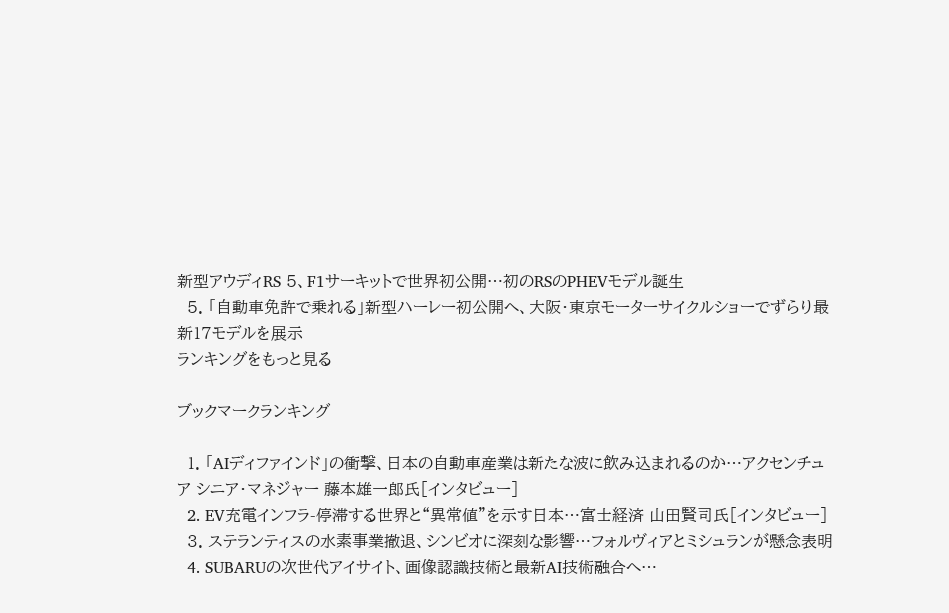新型アウディRS 5、F1サーキットで世界初公開…初のRSのPHEVモデル誕生
  5. 「自動車免許で乗れる」新型ハーレー初公開へ、大阪・東京モーターサイクルショーでずらり最新17モデルを展示
ランキングをもっと見る

ブックマークランキング

  1. 「AIディファインド」の衝撃、日本の自動車産業は新たな波に飲み込まれるのか…アクセンチュア シニア・マネジャー 藤本雄一郎氏[インタビュー]
  2. EV充電インフラ-停滞する世界と“異常値”を示す日本…富士経済 山田賢司氏[インタビュー]
  3. ステランティスの水素事業撤退、シンビオに深刻な影響…フォルヴィアとミシュランが懸念表明
  4. SUBARUの次世代アイサイト、画像認識技術と最新AI技術融合へ…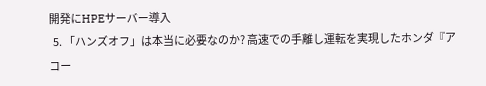開発にHPEサーバー導入
  5. 「ハンズオフ」は本当に必要なのか? 高速での手離し運転を実現したホンダ『アコー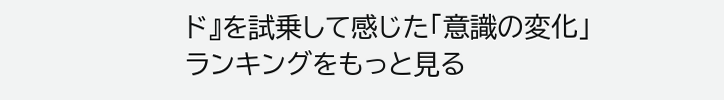ド』を試乗して感じた「意識の変化」
ランキングをもっと見る